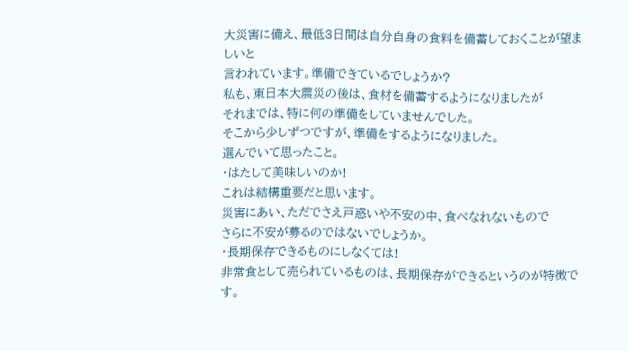大災害に備え、最低3日間は自分自身の食料を備蓄しておくことが望ましいと
言われています。準備できているでしょうか?
私も、東日本大震災の後は、食材を備蓄するようになりましたが
それまでは、特に何の準備をしていませんでした。
そこから少しずつですが、準備をするようになりました。
選んでいて思ったこと。
・はたして美味しいのか!
これは結構重要だと思います。
災害にあい、ただでさえ戸惑いや不安の中、食べなれないもので
さらに不安が募るのではないでしょうか。
・長期保存できるものにしなくては!
非常食として売られているものは、長期保存ができるというのが特徴です。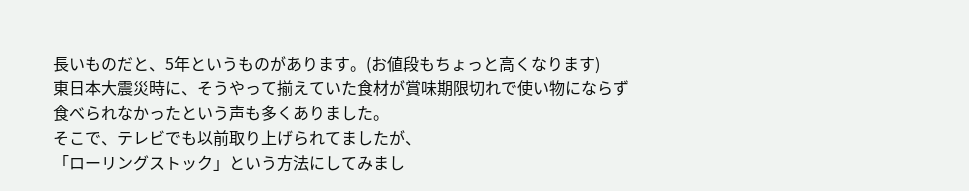長いものだと、5年というものがあります。(お値段もちょっと高くなります)
東日本大震災時に、そうやって揃えていた食材が賞味期限切れで使い物にならず
食べられなかったという声も多くありました。
そこで、テレビでも以前取り上げられてましたが、
「ローリングストック」という方法にしてみまし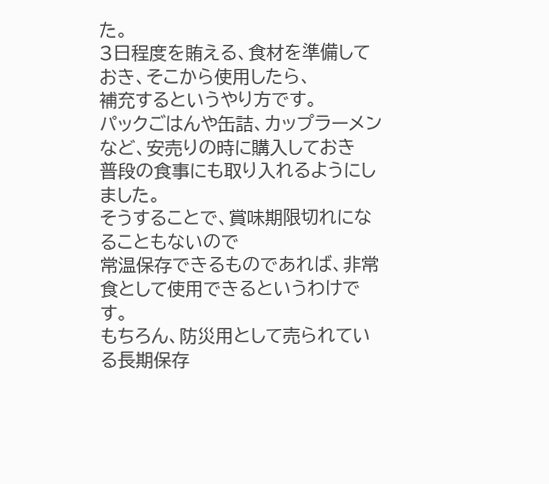た。
3日程度を賄える、食材を準備しておき、そこから使用したら、
補充するというやり方です。
パックごはんや缶詰、カップラーメンなど、安売りの時に購入しておき
普段の食事にも取り入れるようにしました。
そうすることで、賞味期限切れになることもないので
常温保存できるものであれば、非常食として使用できるというわけです。
もちろん、防災用として売られている長期保存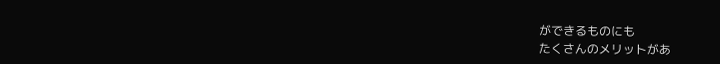ができるものにも
たくさんのメリットがあ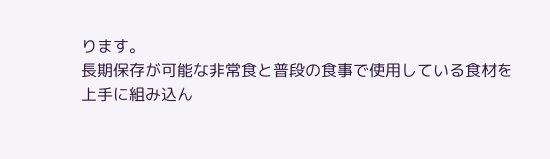ります。
長期保存が可能な非常食と普段の食事で使用している食材を
上手に組み込ん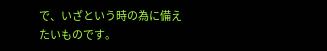で、いざという時の為に備えたいものです。